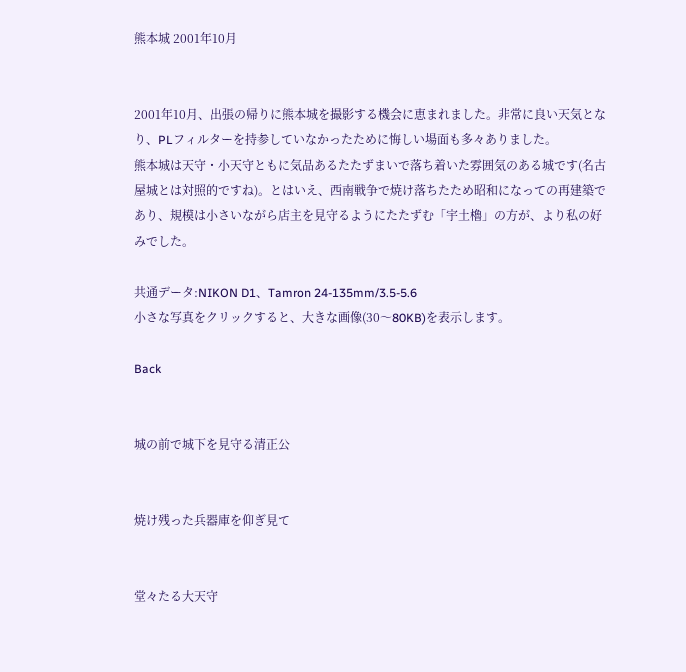熊本城 2001年10月


2001年10月、出張の帰りに熊本城を撮影する機会に恵まれました。非常に良い天気となり、PLフィルターを持参していなかったために悔しい場面も多々ありました。
熊本城は天守・小天守ともに気品あるたたずまいで落ち着いた雰囲気のある城です(名古屋城とは対照的ですね)。とはいえ、西南戦争で焼け落ちたため昭和になっての再建築であり、規模は小さいながら店主を見守るようにたたずむ「宇土櫓」の方が、より私の好みでした。

共通データ:NIKON D1、Tamron 24-135mm/3.5-5.6
小さな写真をクリックすると、大きな画像(30〜80KB)を表示します。

Back


城の前で城下を見守る清正公


焼け残った兵器庫を仰ぎ見て


堂々たる大天守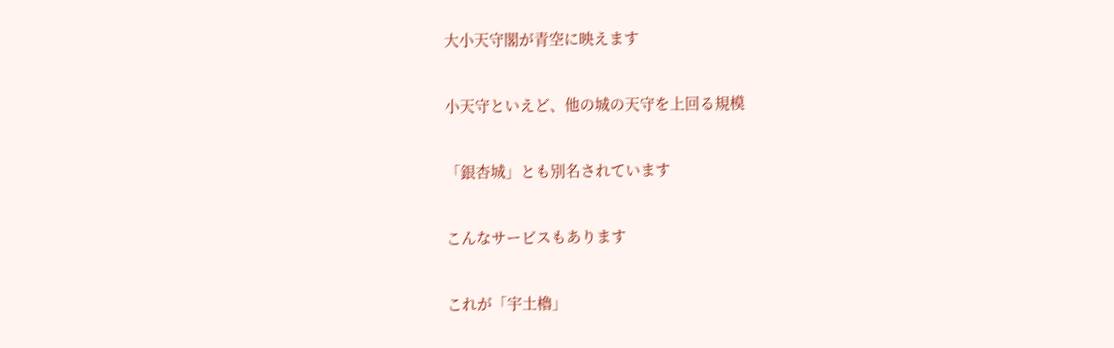大小天守閣が青空に映えます


小天守といえど、他の城の天守を上回る規模


「銀杏城」とも別名されています


こんなサービスもあります


これが「宇土櫓」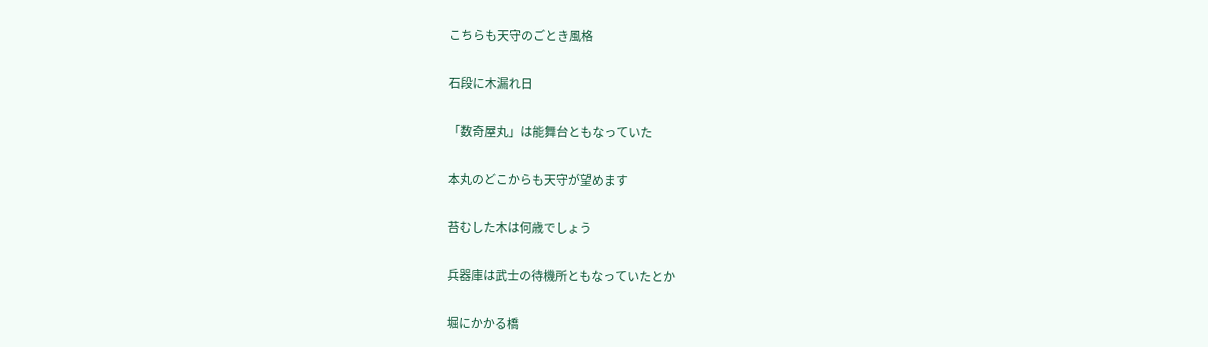こちらも天守のごとき風格


石段に木漏れ日


「数奇屋丸」は能舞台ともなっていた


本丸のどこからも天守が望めます


苔むした木は何歳でしょう


兵器庫は武士の待機所ともなっていたとか


堀にかかる橋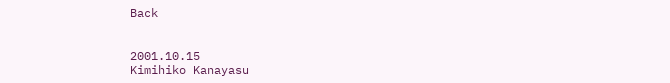Back


2001.10.15
Kimihiko Kanayasu